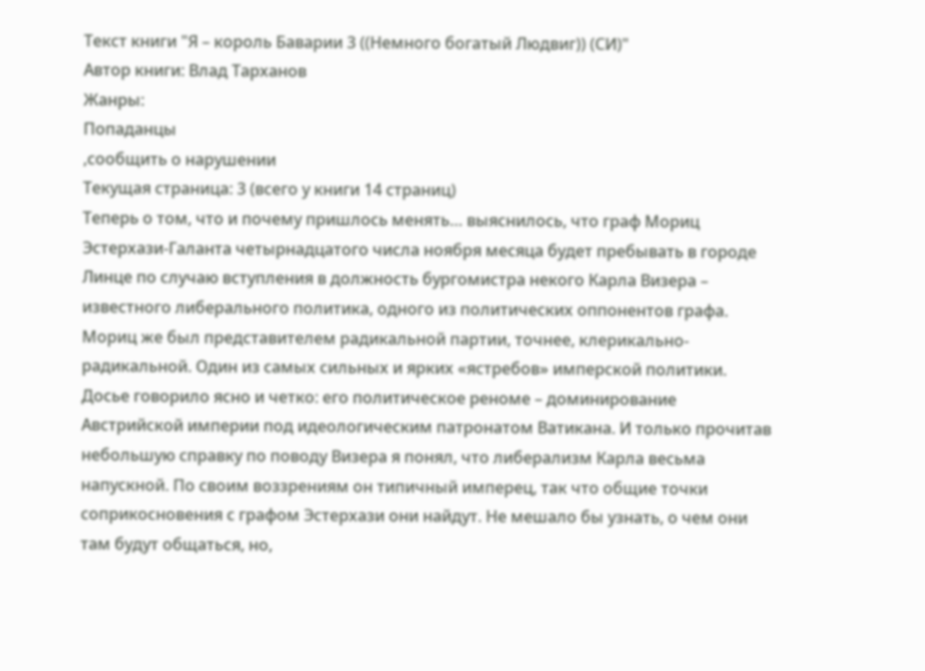Текст книги "Я – король Баварии 3 ((Немного богатый Людвиг)) (СИ)"
Автор книги: Влад Тарханов
Жанры:
Попаданцы
,сообщить о нарушении
Текущая страница: 3 (всего у книги 14 страниц)
Теперь о том, что и почему пришлось менять… выяснилось, что граф Мориц Эстерхази-Галанта четырнадцатого числа ноября месяца будет пребывать в городе Линце по случаю вступления в должность бургомистра некого Карла Визера – известного либерального политика, одного из политических оппонентов графа. Мориц же был представителем радикальной партии, точнее, клерикально-радикальной. Один из самых сильных и ярких «ястребов» имперской политики. Досье говорило ясно и четко: его политическое реноме – доминирование Австрийской империи под идеологическим патронатом Ватикана. И только прочитав небольшую справку по поводу Визера я понял, что либерализм Карла весьма напускной. По своим воззрениям он типичный имперец, так что общие точки соприкосновения с графом Эстерхази они найдут. Не мешало бы узнать, о чем они там будут общаться, но,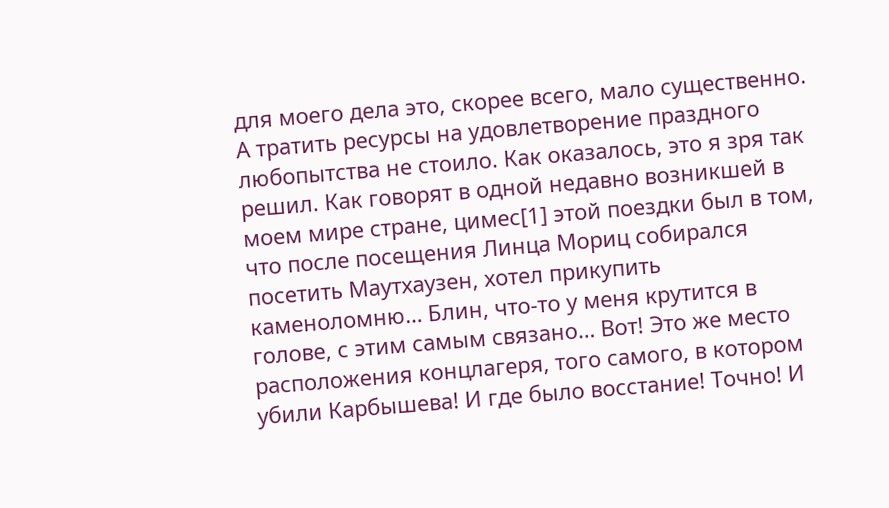для моего дела это, скорее всего, мало существенно. А тратить ресурсы на удовлетворение праздного любопытства не стоило. Как оказалось, это я зря так решил. Как говорят в одной недавно возникшей в моем мире стране, цимес[1] этой поездки был в том, что после посещения Линца Мориц собирался посетить Маутхаузен, хотел прикупить каменоломню… Блин, что-то у меня крутится в голове, с этим самым связано… Вот! Это же место расположения концлагеря, того самого, в котором убили Карбышева! И где было восстание! Точно! И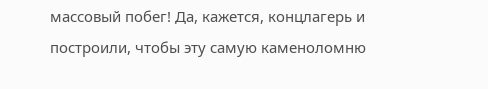массовый побег! Да, кажется, концлагерь и построили, чтобы эту самую каменоломню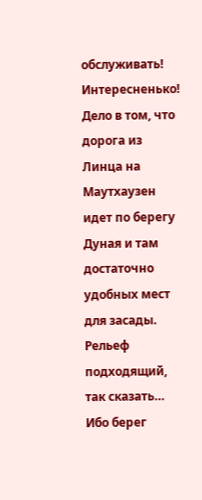обслуживать! Интересненько!
Дело в том, что дорога из Линца на Маутхаузен идет по берегу Дуная и там достаточно удобных мест для засады. Рельеф подходящий, так сказать… Ибо берег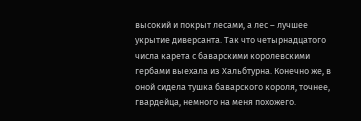высокий и покрыт лесами, а лес – лучшее укрытие диверсанта. Так что четырнадцатого числа карета с баварскими королевскими гербами выехала из Хальбтурна. Конечно же, в оной сидела тушка баварского короля, точнее, гвардейца, немного на меня похожего.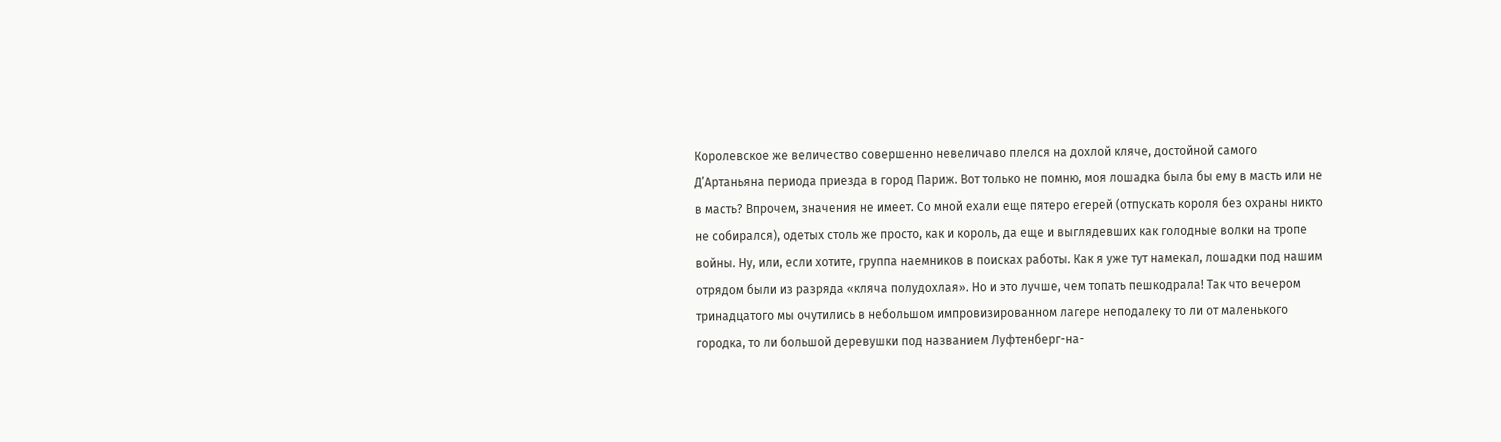Королевское же величество совершенно невеличаво плелся на дохлой кляче, достойной самого Д’Артаньяна периода приезда в город Париж. Вот только не помню, моя лошадка была бы ему в масть или не в масть? Впрочем, значения не имеет. Со мной ехали еще пятеро егерей (отпускать короля без охраны никто не собирался), одетых столь же просто, как и король, да еще и выглядевших как голодные волки на тропе войны. Ну, или, если хотите, группа наемников в поисках работы. Как я уже тут намекал, лошадки под нашим отрядом были из разряда «кляча полудохлая». Но и это лучше, чем топать пешкодрала! Так что вечером тринадцатого мы очутились в небольшом импровизированном лагере неподалеку то ли от маленького городка, то ли большой деревушки под названием Луфтенберг-на-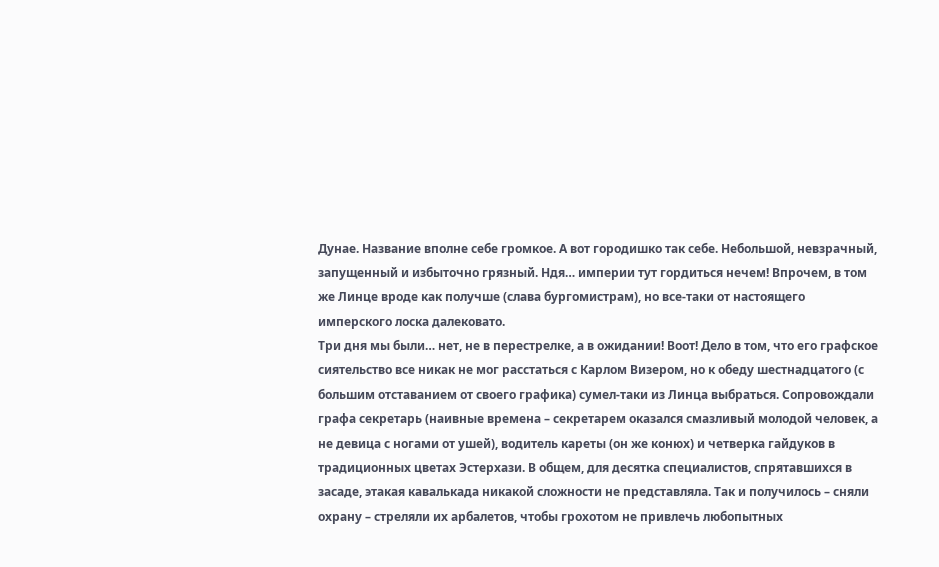Дунае. Название вполне себе громкое. А вот городишко так себе. Небольшой, невзрачный, запущенный и избыточно грязный. Ндя… империи тут гордиться нечем! Впрочем, в том же Линце вроде как получше (слава бургомистрам), но все-таки от настоящего имперского лоска далековато.
Три дня мы были… нет, не в перестрелке, а в ожидании! Воот! Дело в том, что его графское сиятельство все никак не мог расстаться с Карлом Визером, но к обеду шестнадцатого (с большим отставанием от своего графика) сумел-таки из Линца выбраться. Сопровождали графа секретарь (наивные времена – секретарем оказался смазливый молодой человек, а не девица с ногами от ушей), водитель кареты (он же конюх) и четверка гайдуков в традиционных цветах Эстерхази. В общем, для десятка специалистов, спрятавшихся в засаде, этакая кавалькада никакой сложности не представляла. Так и получилось – сняли охрану – стреляли их арбалетов, чтобы грохотом не привлечь любопытных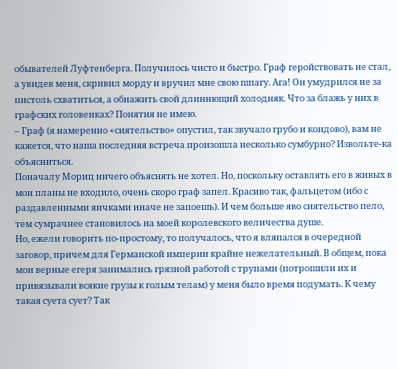обывателей Луфтенберга. Получилось чисто и быстро. Граф геройствовать не стал, а увидев меня, скривил морду и вручил мне свою шпагу. Ага! Он умудрился не за пистоль схватиться, а обнажить свой длиннющий холодняк. Что за блажь у них в графских головенках? Понятия не имею.
– Граф (я намеренно «сиятельство» опустил, так звучало грубо и кондово), вам не кажется, что наша последняя встреча произошла несколько сумбурно? Извольте-ка объясниться.
Поначалу Мориц ничего объяснять не хотел. Но, поскольку оставлять его в живых в мои планы не входило, очень скоро граф запел. Красиво так, фальцетом (ибо с раздавленными яичками иначе не запоешь). И чем больше яво сиятельство пело, тем сумрачнее становилось на моей королевского величества душе.
Но, ежели говорить по-простому, то получалось, что я вляпался в очередной заговор, причем для Германской империи крайне нежелательный. В общем, пока мои верные егеря занимались грязной работой с трупами (потрошили их и привязывали всякие грузы к голым телам) у меня было время подумать. К чему такая суета сует? Так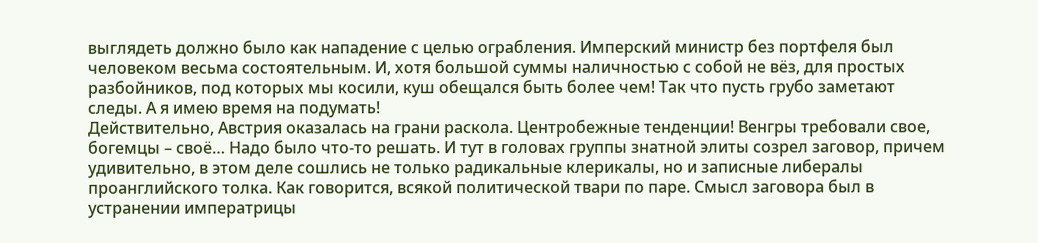выглядеть должно было как нападение с целью ограбления. Имперский министр без портфеля был человеком весьма состоятельным. И, хотя большой суммы наличностью с собой не вёз, для простых разбойников, под которых мы косили, куш обещался быть более чем! Так что пусть грубо заметают следы. А я имею время на подумать!
Действительно, Австрия оказалась на грани раскола. Центробежные тенденции! Венгры требовали свое, богемцы – своё… Надо было что-то решать. И тут в головах группы знатной элиты созрел заговор, причем удивительно, в этом деле сошлись не только радикальные клерикалы, но и записные либералы проанглийского толка. Как говорится, всякой политической твари по паре. Смысл заговора был в устранении императрицы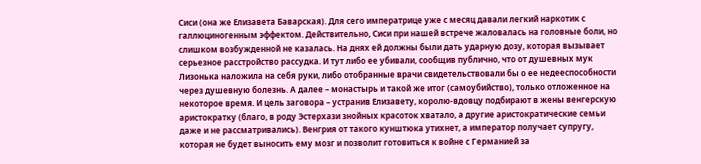Сиси (она же Елизавета Баварская). Для сего императрице уже с месяц давали легкий наркотик с галлюциногенным эффектом. Действительно, Сиси при нашей встрече жаловалась на головные боли, но слишком возбужденной не казалась. На днях ей должны были дать ударную дозу, которая вызывает серьезное расстройство рассудка. И тут либо ее убивали, сообщив публично, что от душевных мук Лизонька наложила на себя руки, либо отобранные врачи свидетельствовали бы о ее недееспособности через душевную болезнь. А далее – монастырь и такой же итог (самоубийство), только отложенное на некоторое время. И цель заговора – устранив Елизавету, королю-вдовцу подбирают в жены венгерскую аристократку (благо, в роду Эстерхази знойных красоток хватало, а другие аристократические семьи даже и не рассматривались). Венгрия от такого кунштюка утихнет, а император получает супругу, которая не будет выносить ему мозг и позволит готовиться к войне с Германией за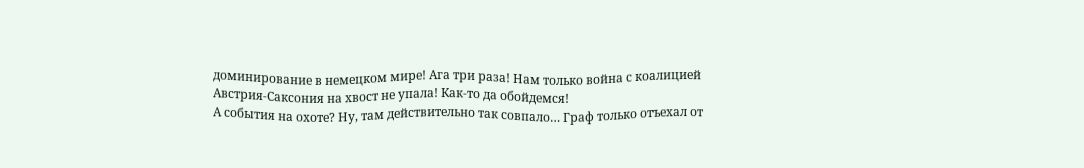доминирование в немецком мире! Ага три раза! Нам только война с коалицией Австрия-Саксония на хвост не упала! Как-то да обойдемся!
А события на охоте? Ну, там действительно так совпало… Граф только отъехал от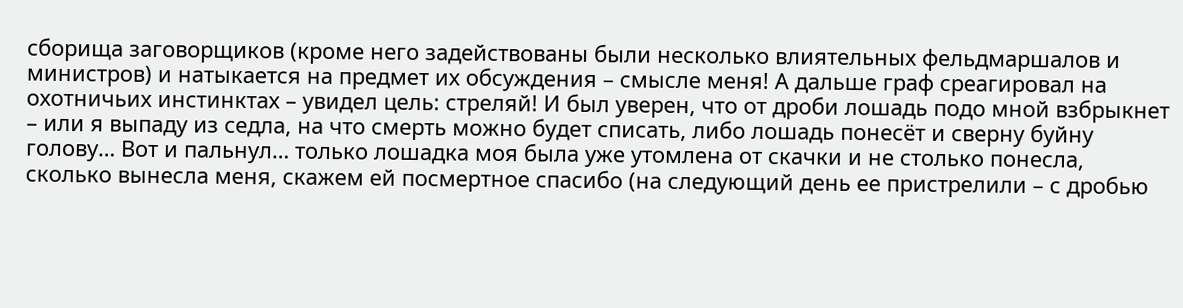сборища заговорщиков (кроме него задействованы были несколько влиятельных фельдмаршалов и министров) и натыкается на предмет их обсуждения – смысле меня! А дальше граф среагировал на охотничьих инстинктах – увидел цель: стреляй! И был уверен, что от дроби лошадь подо мной взбрыкнет – или я выпаду из седла, на что смерть можно будет списать, либо лошадь понесёт и сверну буйну голову… Вот и пальнул… только лошадка моя была уже утомлена от скачки и не столько понесла, сколько вынесла меня, скажем ей посмертное спасибо (на следующий день ее пристрелили – с дробью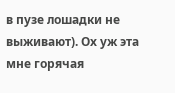в пузе лошадки не выживают). Ох уж эта мне горячая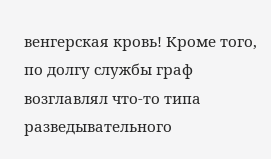венгерская кровь! Кроме того, по долгу службы граф возглавлял что-то типа разведывательного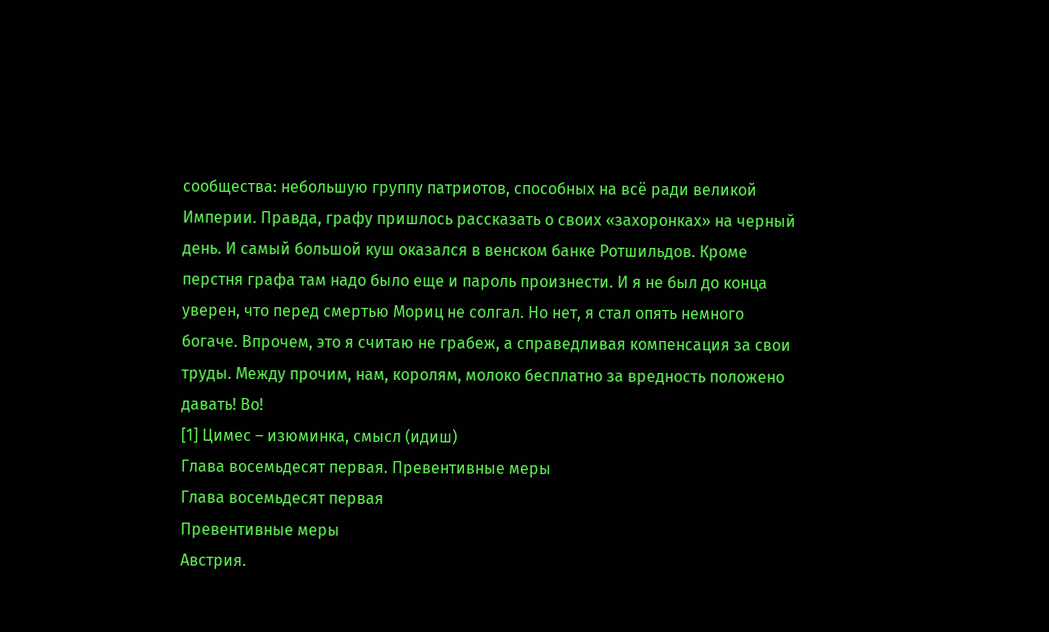сообщества: небольшую группу патриотов, способных на всё ради великой Империи. Правда, графу пришлось рассказать о своих «захоронках» на черный день. И самый большой куш оказался в венском банке Ротшильдов. Кроме перстня графа там надо было еще и пароль произнести. И я не был до конца уверен, что перед смертью Мориц не солгал. Но нет, я стал опять немного богаче. Впрочем, это я считаю не грабеж, а справедливая компенсация за свои труды. Между прочим, нам, королям, молоко бесплатно за вредность положено давать! Во!
[1] Цимес – изюминка, смысл (идиш)
Глава восемьдесят первая. Превентивные меры
Глава восемьдесят первая
Превентивные меры
Австрия.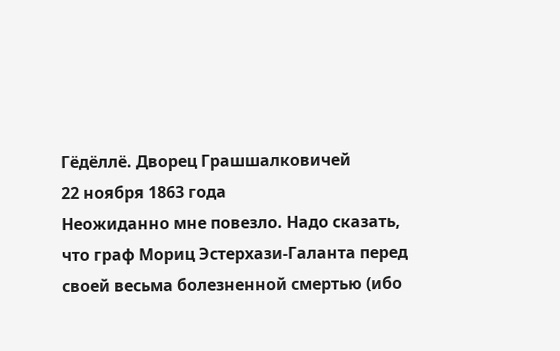Гёдёллё. Дворец Грашшалковичей
22 ноября 1863 года
Неожиданно мне повезло. Надо сказать, что граф Мориц Эстерхази-Галанта перед своей весьма болезненной смертью (ибо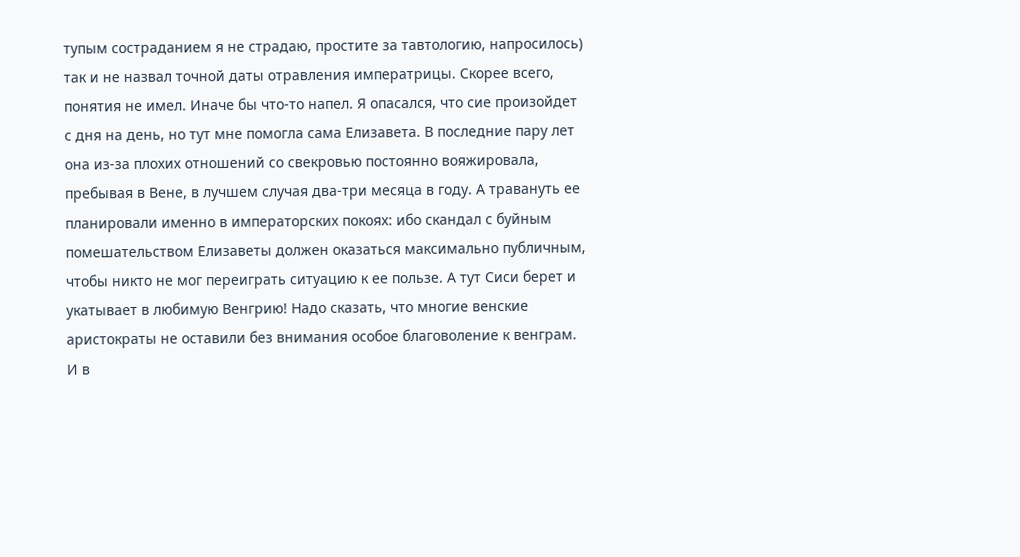тупым состраданием я не страдаю, простите за тавтологию, напросилось) так и не назвал точной даты отравления императрицы. Скорее всего, понятия не имел. Иначе бы что-то напел. Я опасался, что сие произойдет с дня на день, но тут мне помогла сама Елизавета. В последние пару лет она из-за плохих отношений со свекровью постоянно вояжировала, пребывая в Вене, в лучшем случая два-три месяца в году. А травануть ее планировали именно в императорских покоях: ибо скандал с буйным помешательством Елизаветы должен оказаться максимально публичным, чтобы никто не мог переиграть ситуацию к ее пользе. А тут Сиси берет и укатывает в любимую Венгрию! Надо сказать, что многие венские аристократы не оставили без внимания особое благоволение к венграм. И в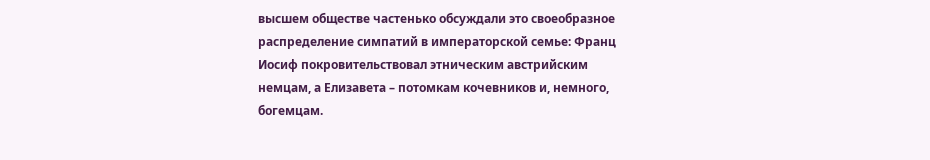высшем обществе частенько обсуждали это своеобразное распределение симпатий в императорской семье: Франц Иосиф покровительствовал этническим австрийским немцам, а Елизавета – потомкам кочевников и, немного, богемцам.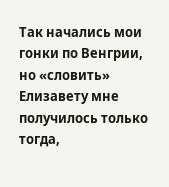Так начались мои гонки по Венгрии, но «словить» Елизавету мне получилось только тогда,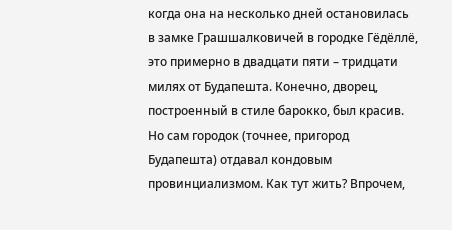когда она на несколько дней остановилась в замке Грашшалковичей в городке Гёдёллё, это примерно в двадцати пяти – тридцати милях от Будапешта. Конечно, дворец, построенный в стиле барокко, был красив. Но сам городок (точнее, пригород Будапешта) отдавал кондовым провинциализмом. Как тут жить? Впрочем,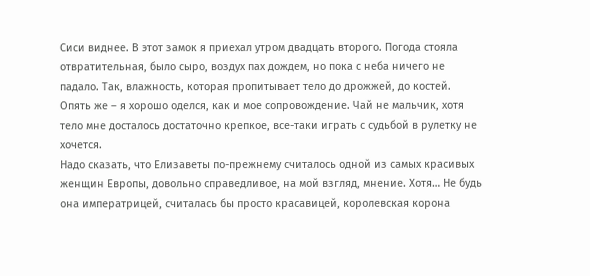Сиси виднее. В этот замок я приехал утром двадцать второго. Погода стояла отвратительная, было сыро, воздух пах дождем, но пока с неба ничего не падало. Так, влажность, которая пропитывает тело до дрожжей, до костей. Опять же – я хорошо оделся, как и мое сопровождение. Чай не мальчик, хотя тело мне досталось достаточно крепкое, все-таки играть с судьбой в рулетку не хочется.
Надо сказать, что Елизаветы по-прежнему считалось одной из самых красивых женщин Европы, довольно справедливое, на мой взгляд, мнение. Хотя… Не будь она императрицей, считалась бы просто красавицей, королевская корона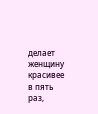делает женщину красивее в пять раз,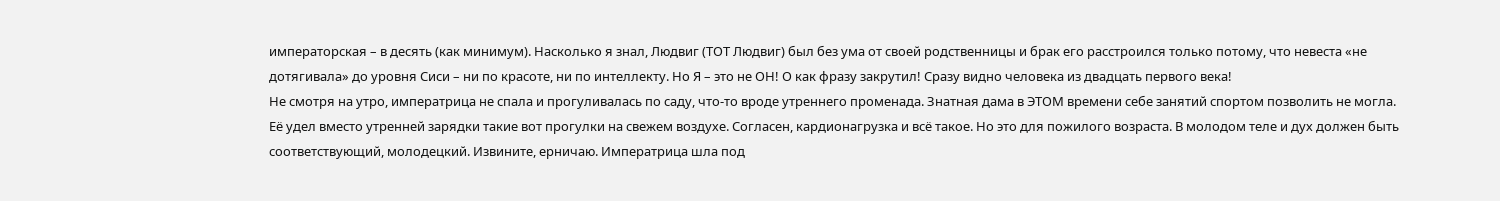императорская – в десять (как минимум). Насколько я знал, Людвиг (ТОТ Людвиг) был без ума от своей родственницы и брак его расстроился только потому, что невеста «не дотягивала» до уровня Сиси – ни по красоте, ни по интеллекту. Но Я – это не ОН! О как фразу закрутил! Сразу видно человека из двадцать первого века!
Не смотря на утро, императрица не спала и прогуливалась по саду, что-то вроде утреннего променада. Знатная дама в ЭТОМ времени себе занятий спортом позволить не могла. Её удел вместо утренней зарядки такие вот прогулки на свежем воздухе. Согласен, кардионагрузка и всё такое. Но это для пожилого возраста. В молодом теле и дух должен быть соответствующий, молодецкий. Извините, ерничаю. Императрица шла под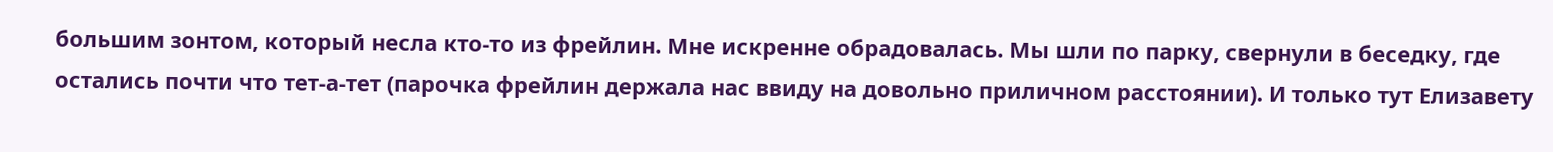большим зонтом, который несла кто-то из фрейлин. Мне искренне обрадовалась. Мы шли по парку, свернули в беседку, где остались почти что тет-а-тет (парочка фрейлин держала нас ввиду на довольно приличном расстоянии). И только тут Елизавету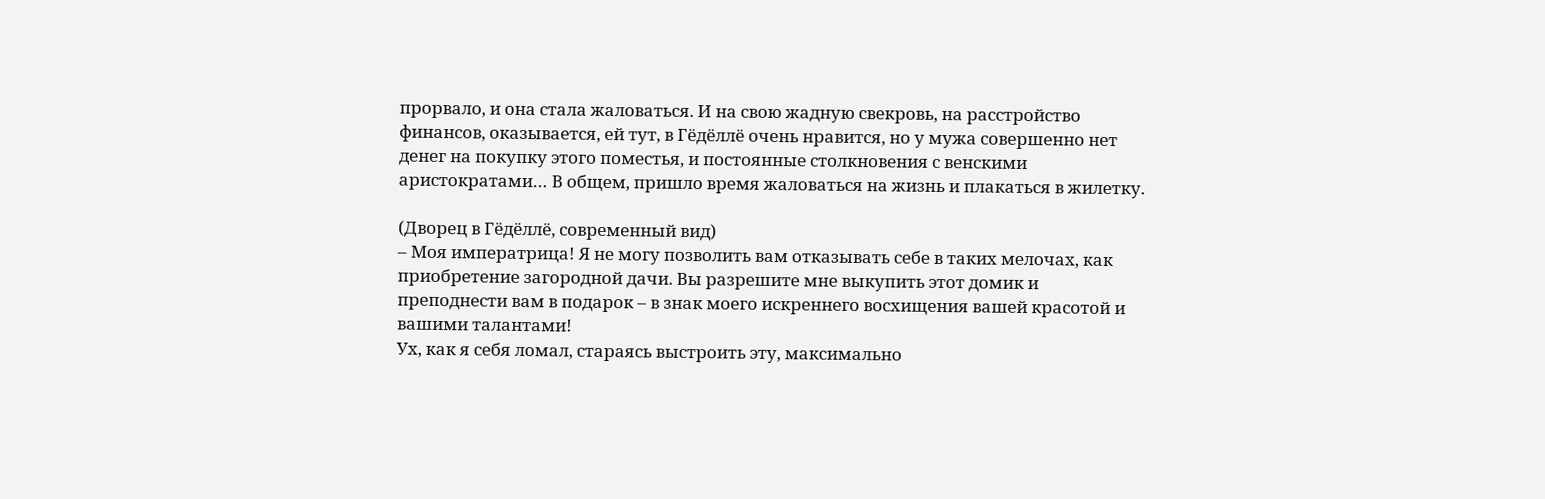прорвало, и она стала жаловаться. И на свою жадную свекровь, на расстройство финансов, оказывается, ей тут, в Гёдёллё очень нравится, но у мужа совершенно нет денег на покупку этого поместья, и постоянные столкновения с венскими аристократами… В общем, пришло время жаловаться на жизнь и плакаться в жилетку.

(Дворец в Гёдёллё, современный вид)
– Моя императрица! Я не могу позволить вам отказывать себе в таких мелочах, как приобретение загородной дачи. Вы разрешите мне выкупить этот домик и преподнести вам в подарок – в знак моего искреннего восхищения вашей красотой и вашими талантами!
Ух, как я себя ломал, стараясь выстроить эту, максимально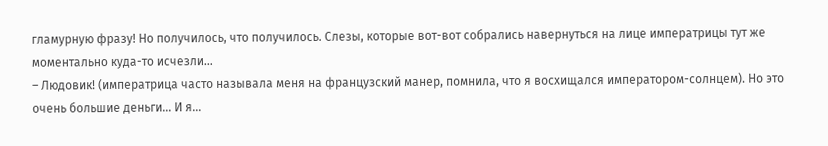гламурную фразу! Но получилось, что получилось. Слезы, которые вот-вот собрались навернуться на лице императрицы тут же моментально куда-то исчезли…
– Людовик! (императрица часто называла меня на французский манер, помнила, что я восхищался императором-солнцем). Но это очень большие деньги… И я…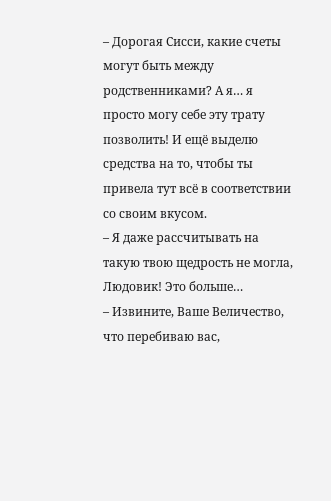– Дорогая Сисси, какие счеты могут быть между родственниками? А я… я просто могу себе эту трату позволить! И ещё выделю средства на то, чтобы ты привела тут всё в соответствии со своим вкусом.
– Я даже рассчитывать на такую твою щедрость не могла, Людовик! Это больше…
– Извините, Ваше Величество, что перебиваю вас,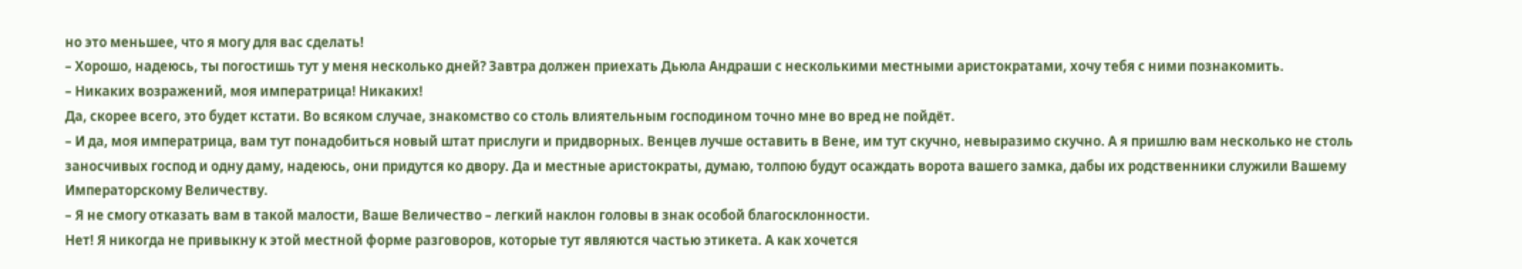но это меньшее, что я могу для вас сделать!
– Хорошо, надеюсь, ты погостишь тут у меня несколько дней? Завтра должен приехать Дьюла Андраши с несколькими местными аристократами, хочу тебя с ними познакомить.
– Никаких возражений, моя императрица! Никаких!
Да, скорее всего, это будет кстати. Во всяком случае, знакомство со столь влиятельным господином точно мне во вред не пойдёт.
– И да, моя императрица, вам тут понадобиться новый штат прислуги и придворных. Венцев лучше оставить в Вене, им тут скучно, невыразимо скучно. А я пришлю вам несколько не столь заносчивых господ и одну даму, надеюсь, они придутся ко двору. Да и местные аристократы, думаю, толпою будут осаждать ворота вашего замка, дабы их родственники служили Вашему Императорскому Величеству.
– Я не смогу отказать вам в такой малости, Ваше Величество – легкий наклон головы в знак особой благосклонности.
Нет! Я никогда не привыкну к этой местной форме разговоров, которые тут являются частью этикета. А как хочется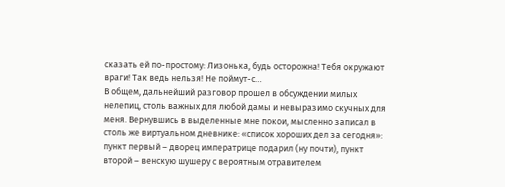сказать ей по-простому: Лизонька, будь осторожна! Тебя окружают враги! Так ведь нельзя! Не поймут-с…
В общем, дальнейший разговор прошел в обсуждении милых нелепиц, столь важных для любой дамы и невыразимо скучных для меня. Вернувшись в выделенные мне покои, мысленно записал в столь же виртуальном дневнике: «список хороших дел за сегодня»: пункт первый – дворец императрице подарил (ну почти), пункт второй – венскую шушеру с вероятным отравителем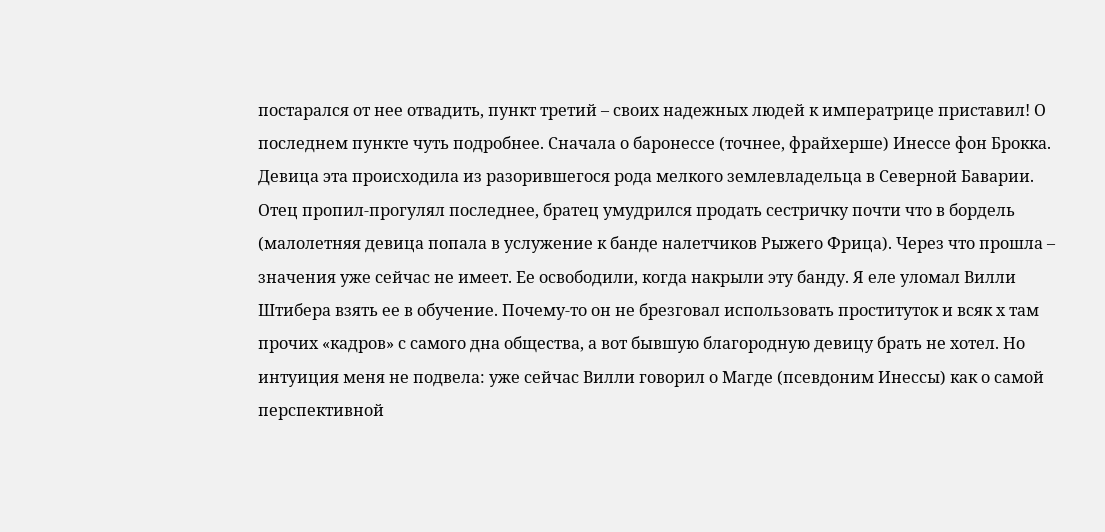постарался от нее отвадить, пункт третий – своих надежных людей к императрице приставил! О последнем пункте чуть подробнее. Сначала о баронессе (точнее, фрайхерше) Инессе фон Брокка. Девица эта происходила из разорившегося рода мелкого землевладельца в Северной Баварии. Отец пропил-прогулял последнее, братец умудрился продать сестричку почти что в бордель (малолетняя девица попала в услужение к банде налетчиков Рыжего Фрица). Через что прошла – значения уже сейчас не имеет. Ее освободили, когда накрыли эту банду. Я еле уломал Вилли Штибера взять ее в обучение. Почему-то он не брезговал использовать проституток и всяк х там прочих «кадров» с самого дна общества, а вот бывшую благородную девицу брать не хотел. Но интуиция меня не подвела: уже сейчас Вилли говорил о Магде (псевдоним Инессы) как о самой перспективной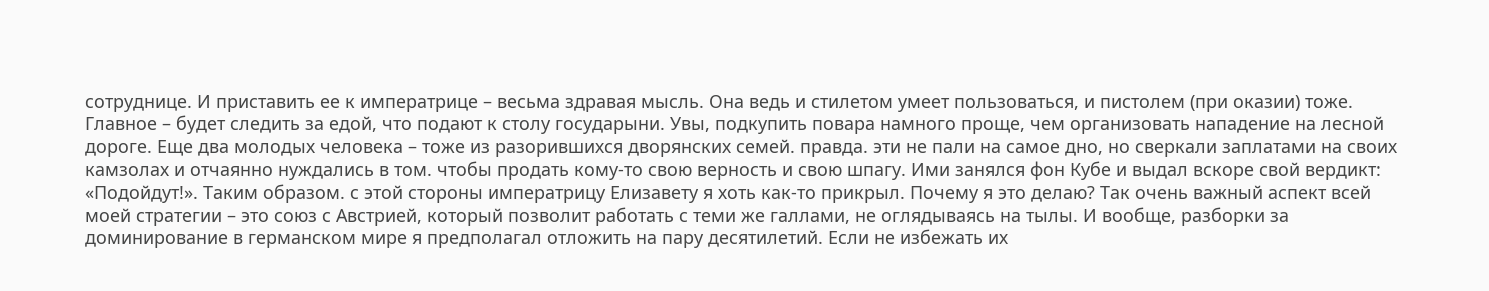сотруднице. И приставить ее к императрице – весьма здравая мысль. Она ведь и стилетом умеет пользоваться, и пистолем (при оказии) тоже. Главное – будет следить за едой, что подают к столу государыни. Увы, подкупить повара намного проще, чем организовать нападение на лесной дороге. Еще два молодых человека – тоже из разорившихся дворянских семей. правда. эти не пали на самое дно, но сверкали заплатами на своих камзолах и отчаянно нуждались в том. чтобы продать кому-то свою верность и свою шпагу. Ими занялся фон Кубе и выдал вскоре свой вердикт: «Подойдут!». Таким образом. с этой стороны императрицу Елизавету я хоть как-то прикрыл. Почему я это делаю? Так очень важный аспект всей моей стратегии – это союз с Австрией, который позволит работать с теми же галлами, не оглядываясь на тылы. И вообще, разборки за доминирование в германском мире я предполагал отложить на пару десятилетий. Если не избежать их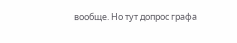вообще. Но тут допрос графа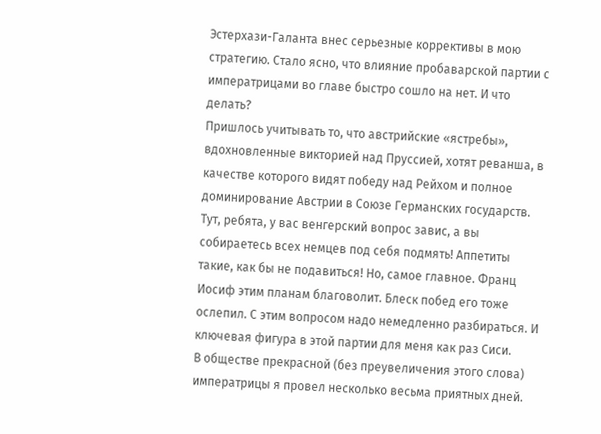Эстерхази-Галанта внес серьезные коррективы в мою стратегию. Стало ясно, что влияние пробаварской партии с императрицами во главе быстро сошло на нет. И что делать?
Пришлось учитывать то, что австрийские «ястребы», вдохновленные викторией над Пруссией, хотят реванша, в качестве которого видят победу над Рейхом и полное доминирование Австрии в Союзе Германских государств. Тут, ребята, у вас венгерский вопрос завис, а вы собираетесь всех немцев под себя подмять! Аппетиты такие, как бы не подавиться! Но, самое главное. Франц Иосиф этим планам благоволит. Блеск побед его тоже ослепил. С этим вопросом надо немедленно разбираться. И ключевая фигура в этой партии для меня как раз Сиси.
В обществе прекрасной (без преувеличения этого слова) императрицы я провел несколько весьма приятных дней.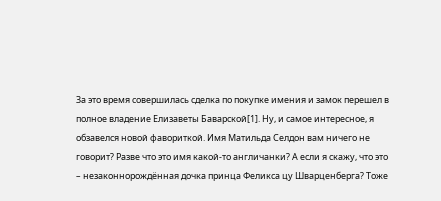За это время совершилась сделка по покупке имения и замок перешел в полное владение Елизаветы Баварской[1]. Ну, и самое интересное, я обзавелся новой фавориткой. Имя Матильда Селдон вам ничего не говорит? Разве что это имя какой-то англичанки? А если я скажу, что это – незаконнорождённая дочка принца Феликса цу Шварценберга? Тоже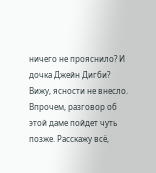ничего не прояснило? И дочка Джейн Дигби? Вижу, ясности не внесло. Впрочем, разговор об этой даме пойдет чуть позже. Расскажу всё,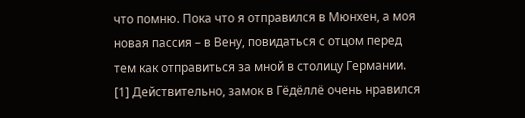что помню. Пока что я отправился в Мюнхен, а моя новая пассия – в Вену, повидаться с отцом перед тем как отправиться за мной в столицу Германии.
[1] Действительно, замок в Гёдёллё очень нравился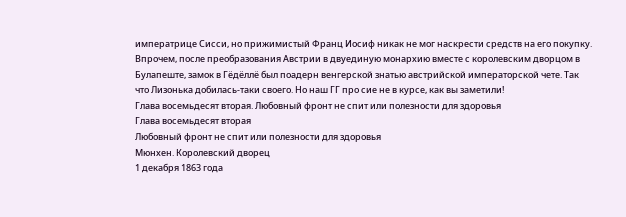императрице Сисси, но прижимистый Франц Иосиф никак не мог наскрести средств на его покупку. Впрочем, после преобразования Австрии в двуединую монархию вместе с королевским дворцом в Булапеште, замок в Гёдёллё был поадерн венгерской знатью австрийской императорской чете. Так что Лизонька добилась-таки своего. Но наш ГГ про сие не в курсе, как вы заметили!
Глава восемьдесят вторая. Любовный фронт не спит или полезности для здоровья
Глава восемьдесят вторая
Любовный фронт не спит или полезности для здоровья
Мюнхен. Королевский дворец
1 декабря 1863 года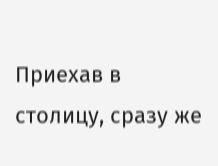Приехав в столицу, сразу же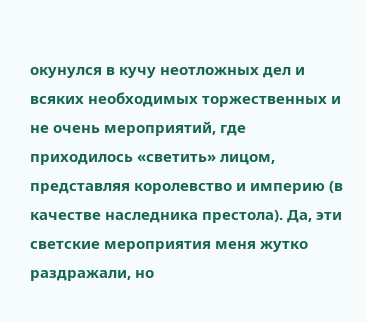окунулся в кучу неотложных дел и всяких необходимых торжественных и не очень мероприятий, где приходилось «светить» лицом, представляя королевство и империю (в качестве наследника престола). Да, эти светские мероприятия меня жутко раздражали, но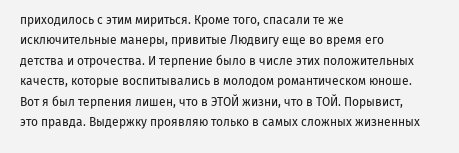приходилось с этим мириться. Кроме того, спасали те же исключительные манеры, привитые Людвигу еще во время его детства и отрочества. И терпение было в числе этих положительных качеств, которые воспитывались в молодом романтическом юноше. Вот я был терпения лишен, что в ЭТОЙ жизни, что в ТОЙ. Порывист, это правда. Выдержку проявляю только в самых сложных жизненных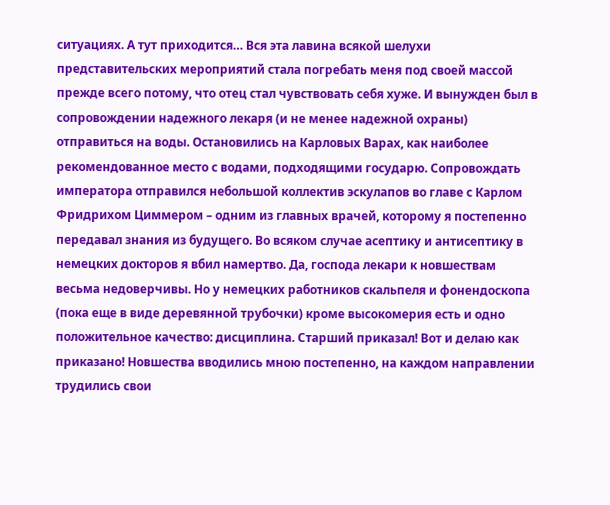ситуациях. А тут приходится… Вся эта лавина всякой шелухи представительских мероприятий стала погребать меня под своей массой прежде всего потому, что отец стал чувствовать себя хуже. И вынужден был в сопровождении надежного лекаря (и не менее надежной охраны) отправиться на воды. Остановились на Карловых Варах, как наиболее рекомендованное место с водами, подходящими государю. Сопровождать императора отправился небольшой коллектив эскулапов во главе с Карлом Фридрихом Циммером – одним из главных врачей, которому я постепенно передавал знания из будущего. Во всяком случае асептику и антисептику в немецких докторов я вбил намертво. Да, господа лекари к новшествам весьма недоверчивы. Но у немецких работников скальпеля и фонендоскопа (пока еще в виде деревянной трубочки) кроме высокомерия есть и одно положительное качество: дисциплина. Старший приказал! Вот и делаю как приказано! Новшества вводились мною постепенно, на каждом направлении трудились свои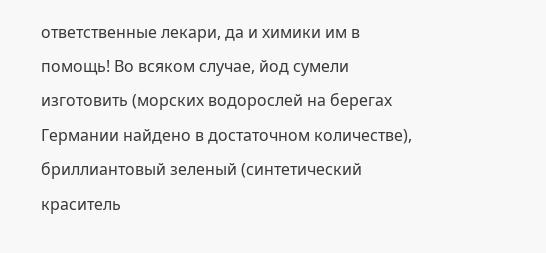ответственные лекари, да и химики им в помощь! Во всяком случае, йод сумели изготовить (морских водорослей на берегах Германии найдено в достаточном количестве), бриллиантовый зеленый (синтетический краситель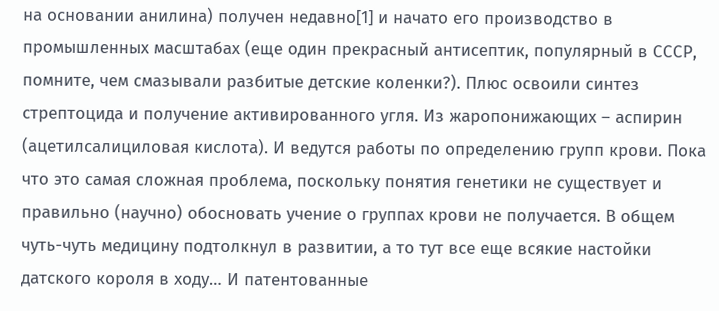на основании анилина) получен недавно[1] и начато его производство в промышленных масштабах (еще один прекрасный антисептик, популярный в СССР, помните, чем смазывали разбитые детские коленки?). Плюс освоили синтез стрептоцида и получение активированного угля. Из жаропонижающих – аспирин (ацетилсалициловая кислота). И ведутся работы по определению групп крови. Пока что это самая сложная проблема, поскольку понятия генетики не существует и правильно (научно) обосновать учение о группах крови не получается. В общем чуть-чуть медицину подтолкнул в развитии, а то тут все еще всякие настойки датского короля в ходу… И патентованные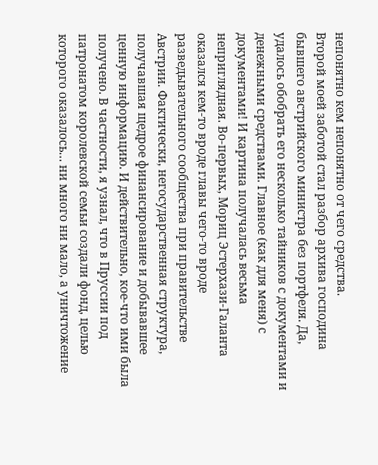непонятно кем непонятно от чего средства.
Второй моей заботой стал разбор архива господина бывшего австрийского министра без портфеля. Да, удалось обобрать его несколько тайников с документами и денежными средствами. Главное (как для меня) с документами! И картина получалась весьма неприглядная. Во-первых, Мориц Эстерхази-Галанта оказался кем-то вроде главы чего-то вроде разведывательного сообщества при правительстве Австрии. Фактически, негосударственная структура, получавшая щедрое финансирование и добывавшее ценную информацию. И действительно, кое-что ими была получено. В частности, я узнал, что в Пруссии под патронатом королевской семьи создали фонд, целью которого оказалось… ни много ни мало, а уничтожение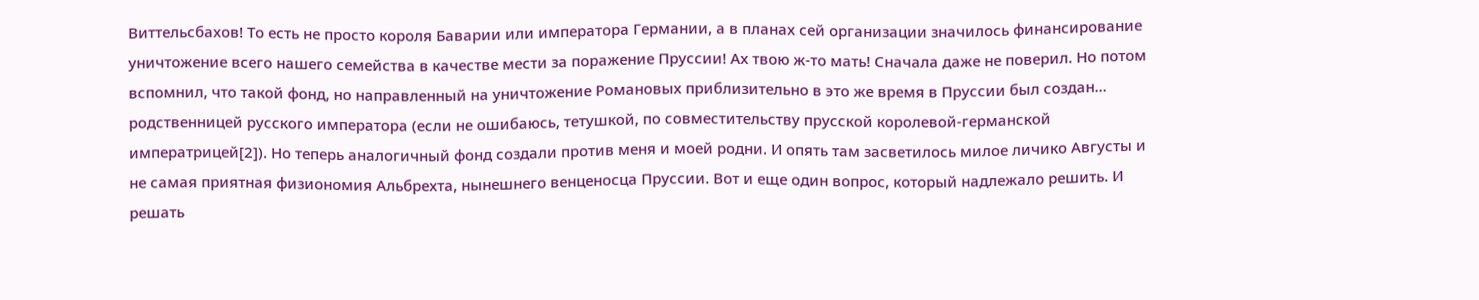Виттельсбахов! То есть не просто короля Баварии или императора Германии, а в планах сей организации значилось финансирование уничтожение всего нашего семейства в качестве мести за поражение Пруссии! Ах твою ж-то мать! Сначала даже не поверил. Но потом вспомнил, что такой фонд, но направленный на уничтожение Романовых приблизительно в это же время в Пруссии был создан… родственницей русского императора (если не ошибаюсь, тетушкой, по совместительству прусской королевой-германской императрицей[2]). Но теперь аналогичный фонд создали против меня и моей родни. И опять там засветилось милое личико Августы и не самая приятная физиономия Альбрехта, нынешнего венценосца Пруссии. Вот и еще один вопрос, который надлежало решить. И решать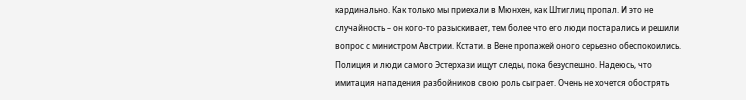кардинально. Как только мы приехали в Мюнхен, как Штиглиц пропал. И это не случайность – он кого-то разыскивает, тем более что его люди постарались и решили вопрос с министром Австрии. Кстати. в Вене пропажей оного серьезно обеспокоились. Полиция и люди самого Эстерхази ищут следы, пока безуспешно. Надеюсь, что имитация нападения разбойников свою роль сыграет. Очень не хочется обострять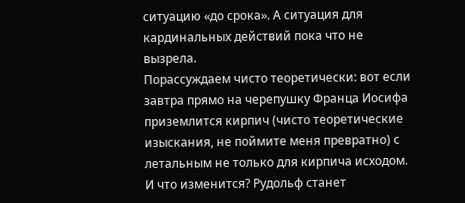ситуацию «до срока». А ситуация для кардинальных действий пока что не вызрела.
Порассуждаем чисто теоретически: вот если завтра прямо на черепушку Франца Иосифа приземлится кирпич (чисто теоретические изыскания, не поймите меня превратно) с летальным не только для кирпича исходом. И что изменится? Рудольф станет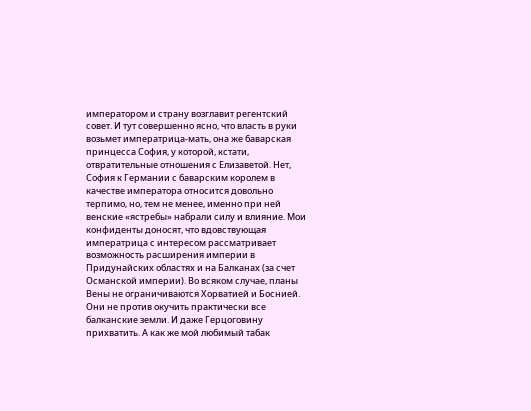императором и страну возглавит регентский совет. И тут совершенно ясно, что власть в руки возьмет императрица-мать, она же баварская принцесса София, у которой, кстати, отвратительные отношения с Елизаветой. Нет, София к Германии с баварским королем в качестве императора относится довольно терпимо, но, тем не менее, именно при ней венские «ястребы» набрали силу и влияние. Мои конфиденты доносят, что вдовствующая императрица с интересом рассматривает возможность расширения империи в Придунайских областях и на Балканах (за счет Османской империи). Во всяком случае, планы Вены не ограничиваются Хорватией и Боснией. Они не против окучить практически все балканские земли. И даже Герцоговину прихватить. А как же мой любимый табак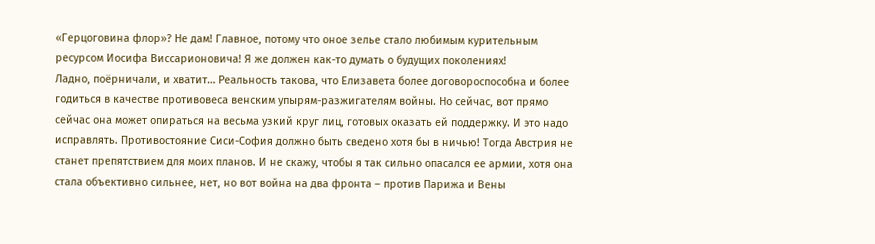«Герцоговина флор»? Не дам! Главное, потому что оное зелье стало любимым курительным ресурсом Иосифа Виссарионовича! Я же должен как-то думать о будущих поколениях!
Ладно, поёрничали, и хватит… Реальность такова, что Елизавета более договороспособна и более годиться в качестве противовеса венским упырям-разжигателям войны. Но сейчас, вот прямо сейчас она может опираться на весьма узкий круг лиц, готовых оказать ей поддержку. И это надо исправлять. Противостояние Сиси-София должно быть сведено хотя бы в ничью! Тогда Австрия не станет препятствием для моих планов. И не скажу, чтобы я так сильно опасался ее армии, хотя она стала объективно сильнее, нет, но вот война на два фронта – против Парижа и Вены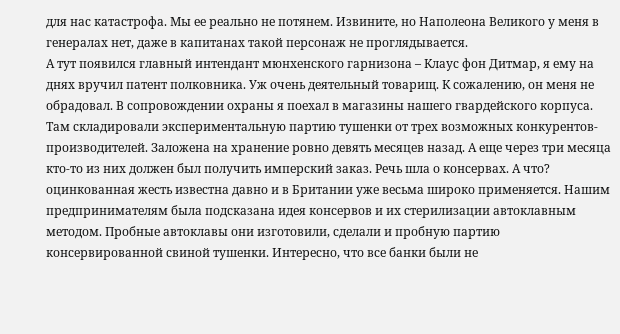для нас катастрофа. Мы ее реально не потянем. Извините, но Наполеона Великого у меня в генералах нет, даже в капитанах такой персонаж не проглядывается.
А тут появился главный интендант мюнхенского гарнизона – Клаус фон Дитмар, я ему на днях вручил патент полковника. Уж очень деятельный товарищ. К сожалению, он меня не обрадовал. В сопровождении охраны я поехал в магазины нашего гвардейского корпуса. Там складировали экспериментальную партию тушенки от трех возможных конкурентов-производителей. Заложена на хранение ровно девять месяцев назад. А еще через три месяца кто-то из них должен был получить имперский заказ. Речь шла о консервах. А что? оцинкованная жесть известна давно и в Британии уже весьма широко применяется. Нашим предпринимателям была подсказана идея консервов и их стерилизации автоклавным методом. Пробные автоклавы они изготовили, сделали и пробную партию консервированной свиной тушенки. Интересно, что все банки были не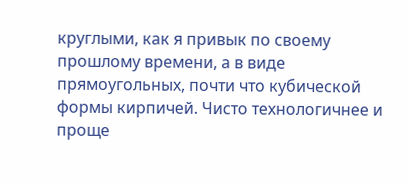круглыми, как я привык по своему прошлому времени, а в виде прямоугольных, почти что кубической формы кирпичей. Чисто технологичнее и проще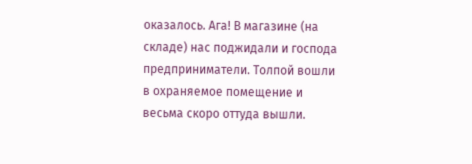оказалось. Ага! В магазине (на складе) нас поджидали и господа предприниматели. Толпой вошли в охраняемое помещение и весьма скоро оттуда вышли.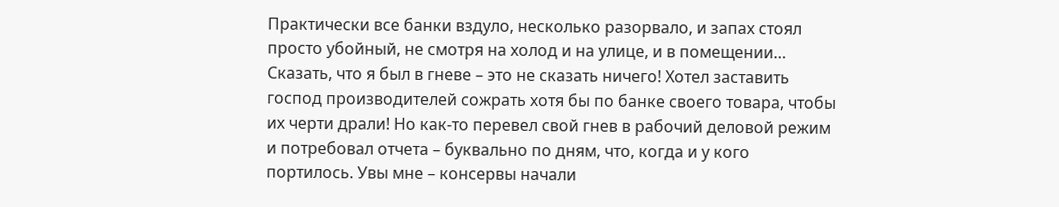Практически все банки вздуло, несколько разорвало, и запах стоял просто убойный, не смотря на холод и на улице, и в помещении…
Сказать, что я был в гневе – это не сказать ничего! Хотел заставить господ производителей сожрать хотя бы по банке своего товара, чтобы их черти драли! Но как-то перевел свой гнев в рабочий деловой режим и потребовал отчета – буквально по дням, что, когда и у кого портилось. Увы мне – консервы начали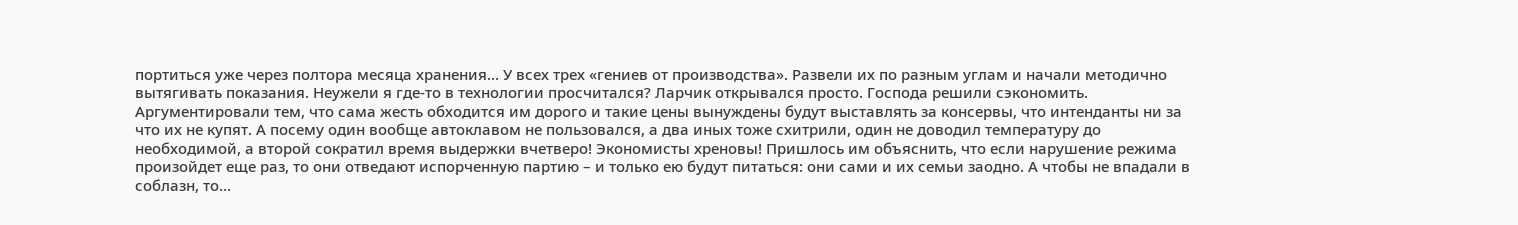портиться уже через полтора месяца хранения… У всех трех «гениев от производства». Развели их по разным углам и начали методично вытягивать показания. Неужели я где-то в технологии просчитался? Ларчик открывался просто. Господа решили сэкономить. Аргументировали тем, что сама жесть обходится им дорого и такие цены вынуждены будут выставлять за консервы, что интенданты ни за что их не купят. А посему один вообще автоклавом не пользовался, а два иных тоже схитрили, один не доводил температуру до необходимой, а второй сократил время выдержки вчетверо! Экономисты хреновы! Пришлось им объяснить, что если нарушение режима произойдет еще раз, то они отведают испорченную партию – и только ею будут питаться: они сами и их семьи заодно. А чтобы не впадали в соблазн, то…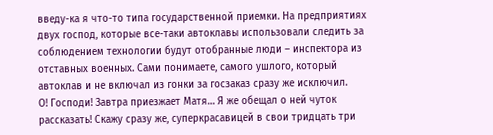введу-ка я что-то типа государственной приемки. На предприятиях двух господ, которые все-таки автоклавы использовали следить за соблюдением технологии будут отобранные люди – инспектора из отставных военных. Сами понимаете, самого ушлого, который автоклав и не включал из гонки за госзаказ сразу же исключил.
О! Господи! Завтра приезжает Матя… Я же обещал о ней чуток рассказать! Скажу сразу же, суперкрасавицей в свои тридцать три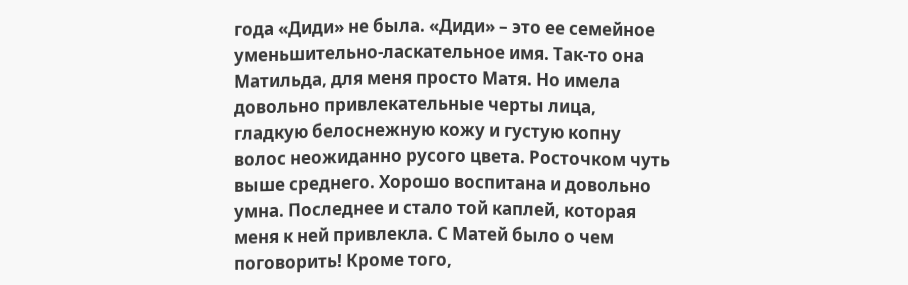года «Диди» не была. «Диди» – это ее семейное уменьшительно-ласкательное имя. Так-то она Матильда, для меня просто Матя. Но имела довольно привлекательные черты лица, гладкую белоснежную кожу и густую копну волос неожиданно русого цвета. Росточком чуть выше среднего. Хорошо воспитана и довольно умна. Последнее и стало той каплей, которая меня к ней привлекла. С Матей было о чем поговорить! Кроме того,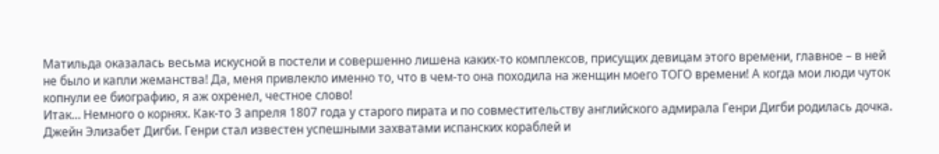Матильда оказалась весьма искусной в постели и совершенно лишена каких-то комплексов, присущих девицам этого времени, главное – в ней не было и капли жеманства! Да, меня привлекло именно то, что в чем-то она походила на женщин моего ТОГО времени! А когда мои люди чуток копнули ее биографию, я аж охренел, честное слово!
Итак… Немного о корнях. Как-то 3 апреля 1807 года у старого пирата и по совместительству английского адмирала Генри Дигби родилась дочка. Джейн Элизабет Дигби. Генри стал известен успешными захватами испанских кораблей и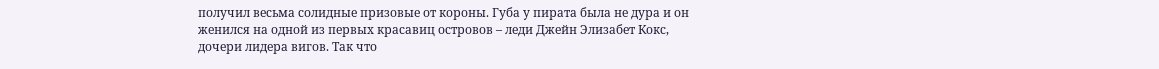получил весьма солидные призовые от короны. Губа у пирата была не дура и он женился на одной из первых красавиц островов – леди Джейн Элизабет Кокс, дочери лидера вигов. Так что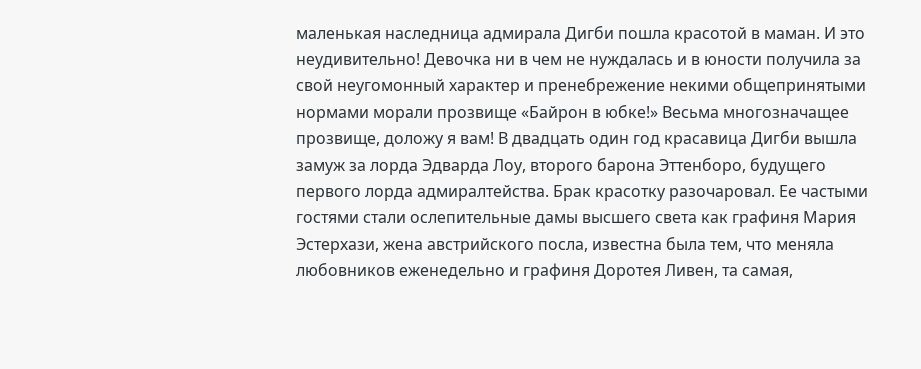маленькая наследница адмирала Дигби пошла красотой в маман. И это неудивительно! Девочка ни в чем не нуждалась и в юности получила за свой неугомонный характер и пренебрежение некими общепринятыми нормами морали прозвище «Байрон в юбке!» Весьма многозначащее прозвище, доложу я вам! В двадцать один год красавица Дигби вышла замуж за лорда Эдварда Лоу, второго барона Эттенборо, будущего первого лорда адмиралтейства. Брак красотку разочаровал. Ее частыми гостями стали ослепительные дамы высшего света как графиня Мария Эстерхази, жена австрийского посла, известна была тем, что меняла любовников еженедельно и графиня Доротея Ливен, та самая,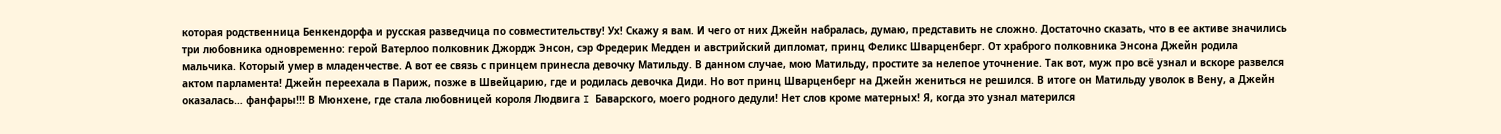которая родственница Бенкендорфа и русская разведчица по совместительству! Ух! Скажу я вам. И чего от них Джейн набралась, думаю, представить не сложно. Достаточно сказать, что в ее активе значились три любовника одновременно: герой Ватерлоо полковник Джордж Энсон, сэр Фредерик Медден и австрийский дипломат, принц Феликс Шварценберг. От храброго полковника Энсона Джейн родила мальчика. Который умер в младенчестве. А вот ее связь с принцем принесла девочку Матильду. В данном случае, мою Матильду, простите за нелепое уточнение. Так вот, муж про всё узнал и вскоре развелся актом парламента! Джейн переехала в Париж, позже в Швейцарию, где и родилась девочка Диди. Но вот принц Шварценберг на Джейн жениться не решился. В итоге он Матильду уволок в Вену, а Джейн оказалась… фанфары!!! В Мюнхене, где стала любовницей короля Людвига I Баварского, моего родного дедули! Нет слов кроме матерных! Я, когда это узнал матерился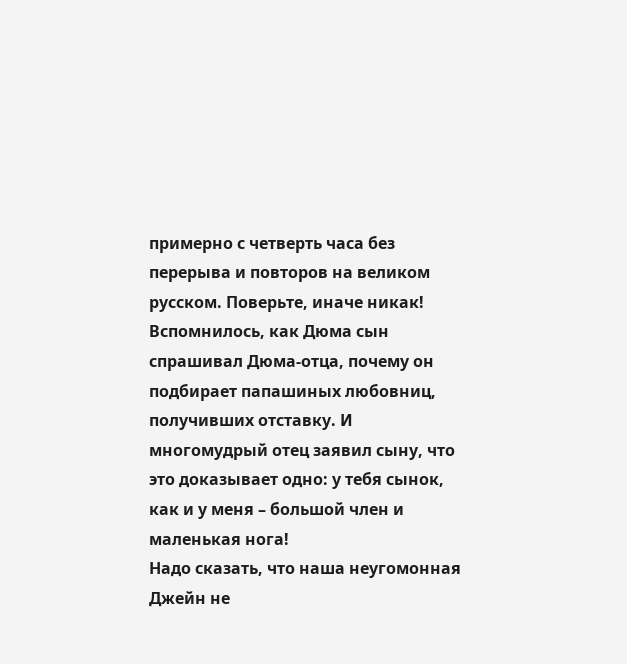примерно с четверть часа без перерыва и повторов на великом русском. Поверьте, иначе никак! Вспомнилось, как Дюма сын спрашивал Дюма-отца, почему он подбирает папашиных любовниц, получивших отставку. И многомудрый отец заявил сыну, что это доказывает одно: у тебя сынок, как и у меня – большой член и маленькая нога!
Надо сказать, что наша неугомонная Джейн не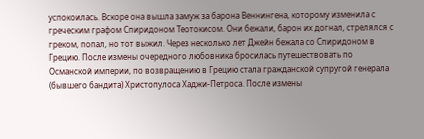успокоилась. Вскоре она вышла замуж за барона Веннингена, которому изменила с греческим графом Спиридоном Теотокисом. Они бежали, барон их догнал, стрелялся с греком, попал, но тот выжил. Через несколько лет Джейн бежала со Спиридоном в Грецию. После измены очередного любовника бросилась путешествовать по Османской империи, по возвращению в Грецию стала гражданской супругой генерала (бывшего бандита) Христопулоса Хаджи-Петроса. После измены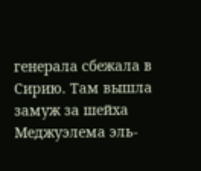генерала сбежала в Сирию. Там вышла замуж за шейха Меджуэлема эль-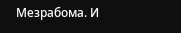Мезрабома. И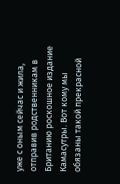уже с оным сейчас и жила, отправив родственникам в Британию роскошное издание Камасутры. Вот кому мы обязаны такой прекрасной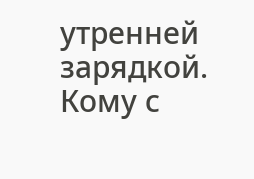утренней зарядкой. Кому с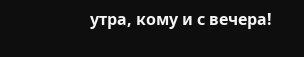утра, кому и с вечера!